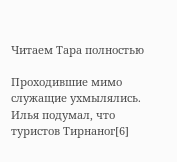Читаем Тара полностью

Проходившие мимо служащие ухмылялись. Илья подумал, что туристов Тирнаног[6]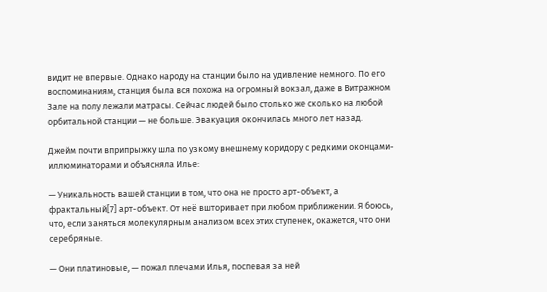видит не впервые. Однако народу на станции было на удивление немного. По его воспоминаниям, станция была вся похожа на огромный вокзал, даже в Витражном Зале на полу лежали матрасы. Сейчас людей было столько же сколько на любой орбитальной станции — не больше. Эвакуация окончилась много лет назад.

Джейм почти вприпрыжку шла по узкому внешнему коридору с редкими оконцами-иллюминаторами и объясняла Илье:

— Уникальность вашей станции в том, что она не просто арт-объект, а фрактальный[7] арт-объект. От неё вшторивает при любом приближении. Я боюсь, что, если заняться молекулярным анализом всех этих ступенек, окажется, что они серебряные.

— Они платиновые, — пожал плечами Илья, поспевая за ней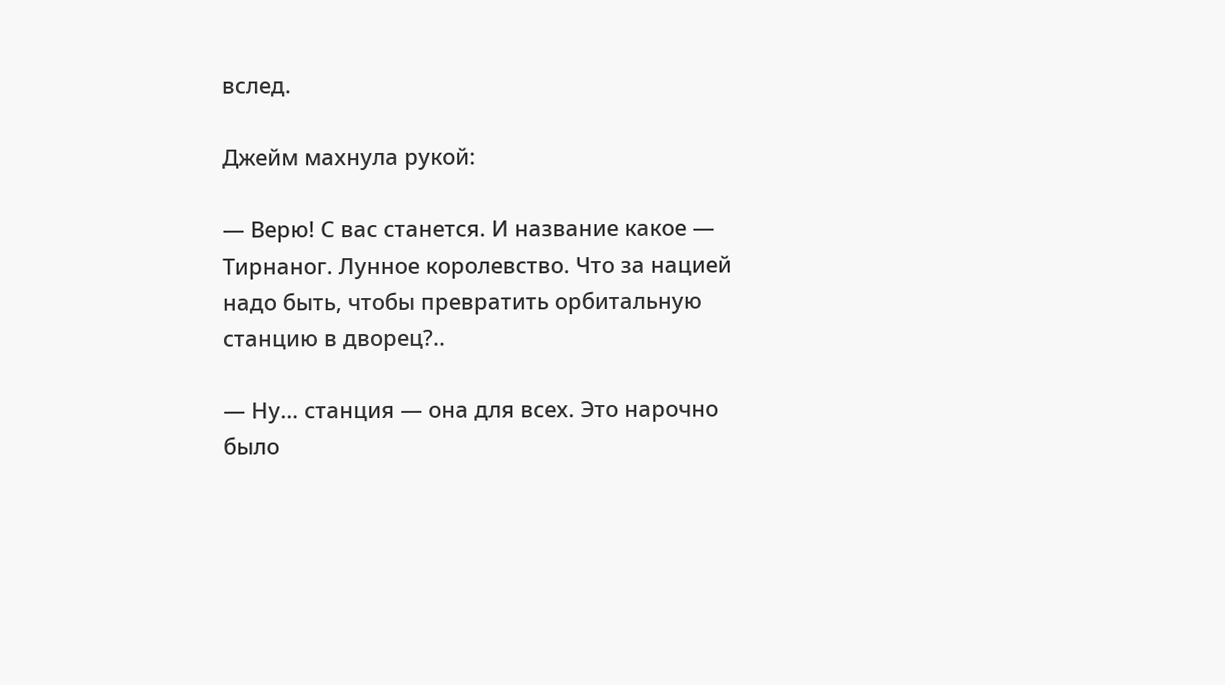вслед.

Джейм махнула рукой:

— Верю! С вас станется. И название какое — Тирнаног. Лунное королевство. Что за нацией надо быть, чтобы превратить орбитальную станцию в дворец?..

— Ну… станция — она для всех. Это нарочно было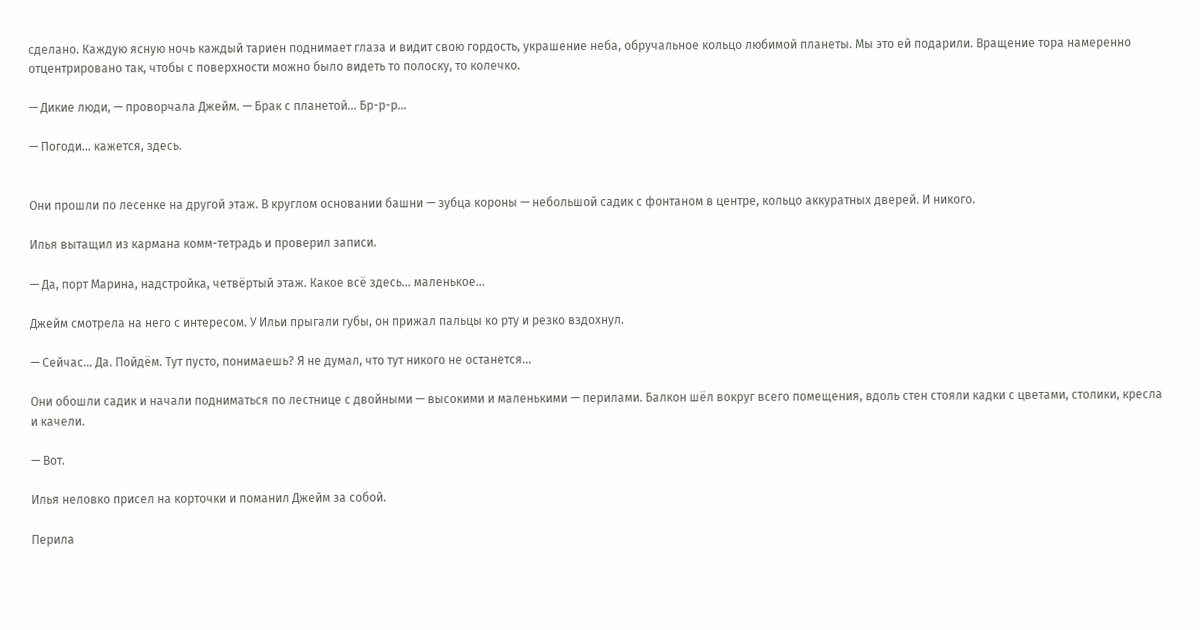сделано. Каждую ясную ночь каждый тариен поднимает глаза и видит свою гордость, украшение неба, обручальное кольцо любимой планеты. Мы это ей подарили. Вращение тора намеренно отцентрировано так, чтобы с поверхности можно было видеть то полоску, то колечко.

— Дикие люди, — проворчала Джейм. — Брак с планетой… Бр-р-р…

— Погоди… кажется, здесь.


Они прошли по лесенке на другой этаж. В круглом основании башни — зубца короны — небольшой садик с фонтаном в центре, кольцо аккуратных дверей. И никого.

Илья вытащил из кармана комм-тетрадь и проверил записи.

— Да, порт Марина, надстройка, четвёртый этаж. Какое всё здесь… маленькое…

Джейм смотрела на него с интересом. У Ильи прыгали губы, он прижал пальцы ко рту и резко вздохнул.

— Сейчас… Да. Пойдём. Тут пусто, понимаешь? Я не думал, что тут никого не останется…

Они обошли садик и начали подниматься по лестнице с двойными — высокими и маленькими — перилами. Балкон шёл вокруг всего помещения, вдоль стен стояли кадки с цветами, столики, кресла и качели.

— Вот.

Илья неловко присел на корточки и поманил Джейм за собой.

Перила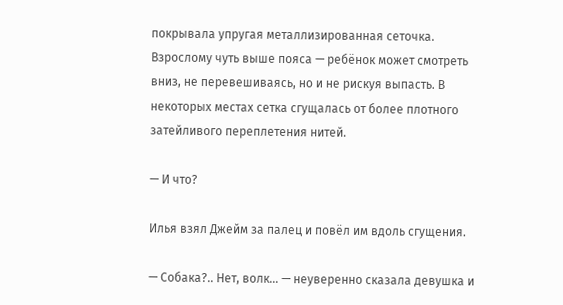покрывала упругая металлизированная сеточка. Взрослому чуть выше пояса — ребёнок может смотреть вниз, не перевешиваясь, но и не рискуя выпасть. В некоторых местах сетка сгущалась от более плотного затейливого переплетения нитей.

— И что?

Илья взял Джейм за палец и повёл им вдоль сгущения.

— Собака?.. Нет, волк… — неуверенно сказала девушка и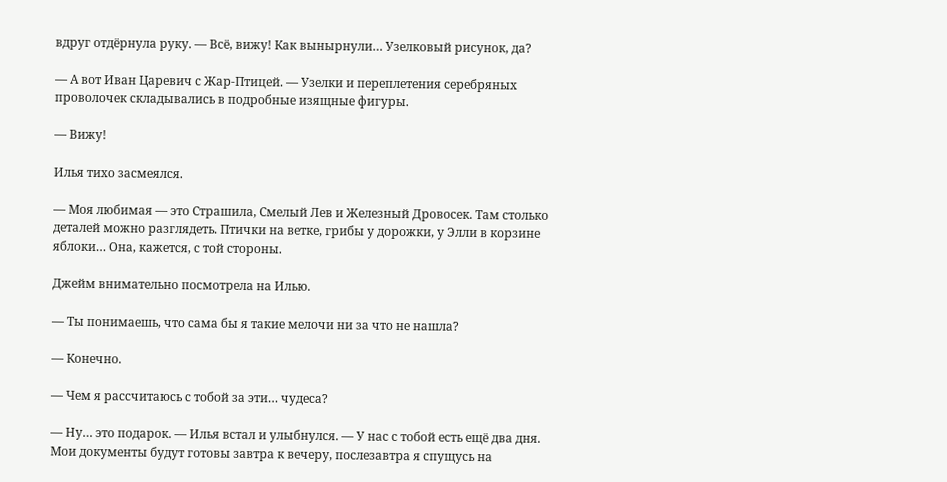вдруг отдёрнула руку. — Всё, вижу! Как вынырнули… Узелковый рисунок, да?

— А вот Иван Царевич с Жар-Птицей. — Узелки и переплетения серебряных проволочек складывались в подробные изящные фигуры.

— Вижу!

Илья тихо засмеялся.

— Моя любимая — это Страшила, Смелый Лев и Железный Дровосек. Там столько деталей можно разглядеть. Птички на ветке, грибы у дорожки, у Элли в корзине яблоки… Она, кажется, с той стороны.

Джейм внимательно посмотрела на Илью.

— Ты понимаешь, что сама бы я такие мелочи ни за что не нашла?

— Конечно.

— Чем я рассчитаюсь с тобой за эти… чудеса?

— Ну… это подарок. — Илья встал и улыбнулся. — У нас с тобой есть ещё два дня. Мои документы будут готовы завтра к вечеру, послезавтра я спущусь на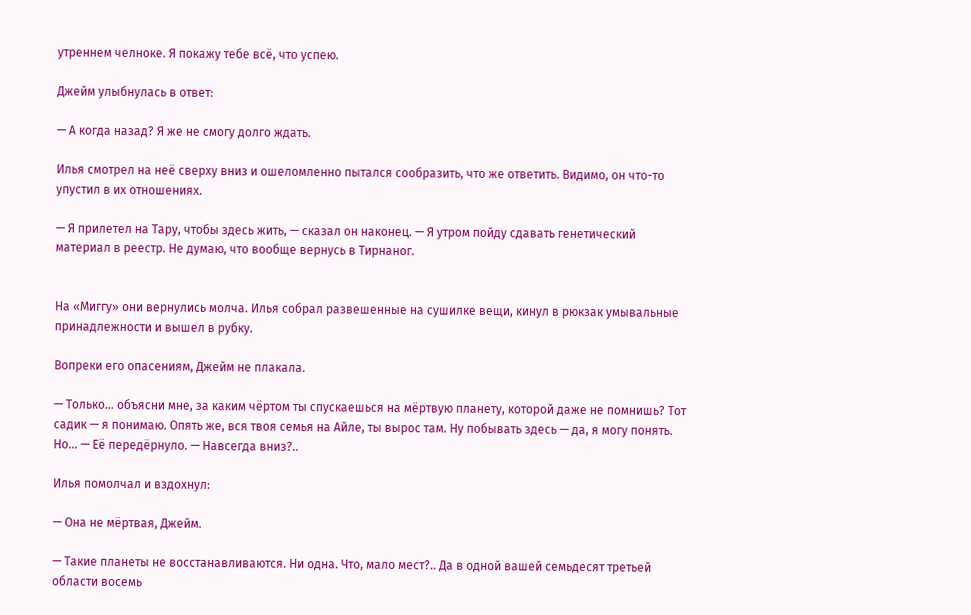утреннем челноке. Я покажу тебе всё, что успею.

Джейм улыбнулась в ответ:

— А когда назад? Я же не смогу долго ждать.

Илья смотрел на неё сверху вниз и ошеломленно пытался сообразить, что же ответить. Видимо, он что-то упустил в их отношениях.

— Я прилетел на Тару, чтобы здесь жить, — сказал он наконец. — Я утром пойду сдавать генетический материал в реестр. Не думаю, что вообще вернусь в Тирнаног.


На «Миггу» они вернулись молча. Илья собрал развешенные на сушилке вещи, кинул в рюкзак умывальные принадлежности и вышел в рубку.

Вопреки его опасениям, Джейм не плакала.

— Только… объясни мне, за каким чёртом ты спускаешься на мёртвую планету, которой даже не помнишь? Тот садик — я понимаю. Опять же, вся твоя семья на Айле, ты вырос там. Ну побывать здесь — да, я могу понять. Но… — Её передёрнуло. — Навсегда вниз?..

Илья помолчал и вздохнул:

— Она не мёртвая, Джейм.

— Такие планеты не восстанавливаются. Ни одна. Что, мало мест?.. Да в одной вашей семьдесят третьей области восемь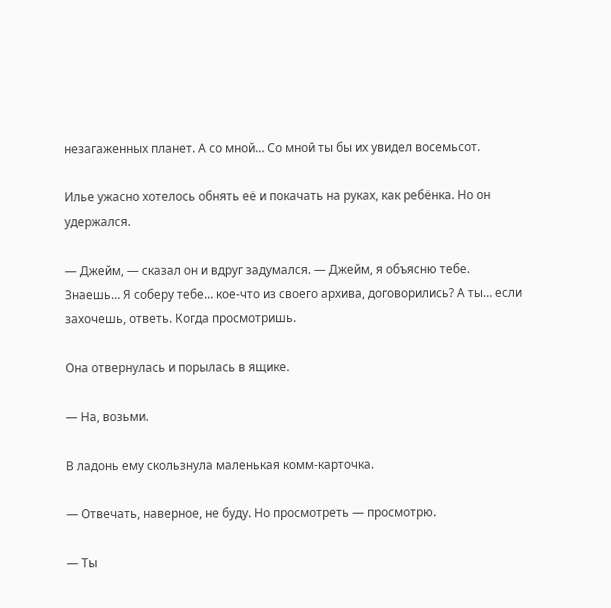незагаженных планет. А со мной… Со мной ты бы их увидел восемьсот.

Илье ужасно хотелось обнять её и покачать на руках, как ребёнка. Но он удержался.

— Джейм, — сказал он и вдруг задумался. — Джейм, я объясню тебе. Знаешь… Я соберу тебе… кое-что из своего архива, договорились? А ты… если захочешь, ответь. Когда просмотришь.

Она отвернулась и порылась в ящике.

— На, возьми.

В ладонь ему скользнула маленькая комм-карточка.

— Отвечать, наверное, не буду. Но просмотреть — просмотрю.

— Ты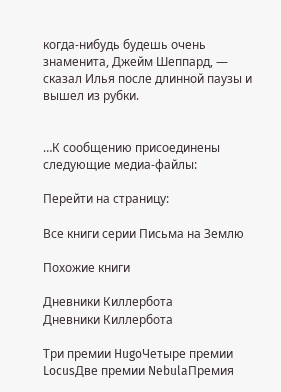когда-нибудь будешь очень знаменита, Джейм Шеппард, — сказал Илья после длинной паузы и вышел из рубки.


…К сообщению присоединены следующие медиа-файлы:

Перейти на страницу:

Все книги серии Письма на Землю

Похожие книги

Дневники Киллербота
Дневники Киллербота

Три премии HugoЧетыре премии LocusДве премии NebulaПремия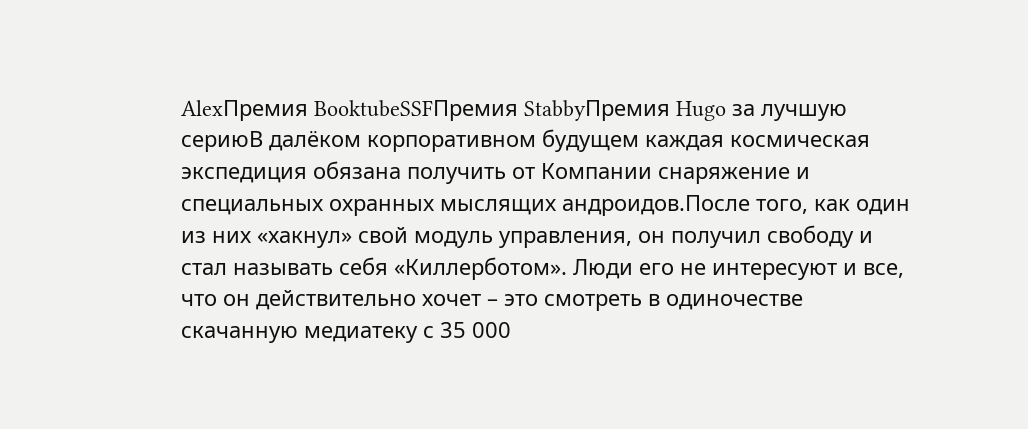AlexПремия BooktubeSSFПремия StabbyПремия Hugo за лучшую сериюВ далёком корпоративном будущем каждая космическая экспедиция обязана получить от Компании снаряжение и специальных охранных мыслящих андроидов.После того, как один из них «хакнул» свой модуль управления, он получил свободу и стал называть себя «Киллерботом». Люди его не интересуют и все, что он действительно хочет – это смотреть в одиночестве скачанную медиатеку с 35 000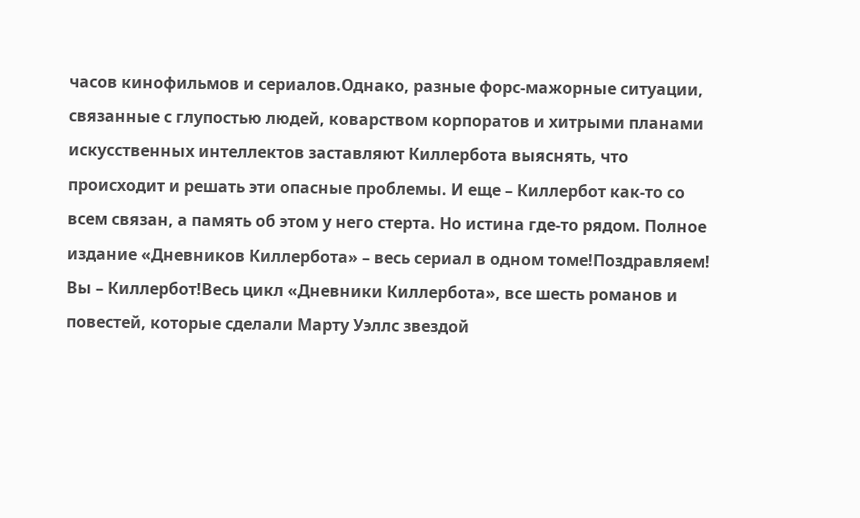часов кинофильмов и сериалов.Однако, разные форс-мажорные ситуации, связанные с глупостью людей, коварством корпоратов и хитрыми планами искусственных интеллектов заставляют Киллербота выяснять, что происходит и решать эти опасные проблемы. И еще – Киллербот как-то со всем связан, а память об этом у него стерта. Но истина где-то рядом. Полное издание «Дневников Киллербота» – весь сериал в одном томе!Поздравляем! Вы – Киллербот!Весь цикл «Дневники Киллербота», все шесть романов и повестей, которые сделали Марту Уэллс звездой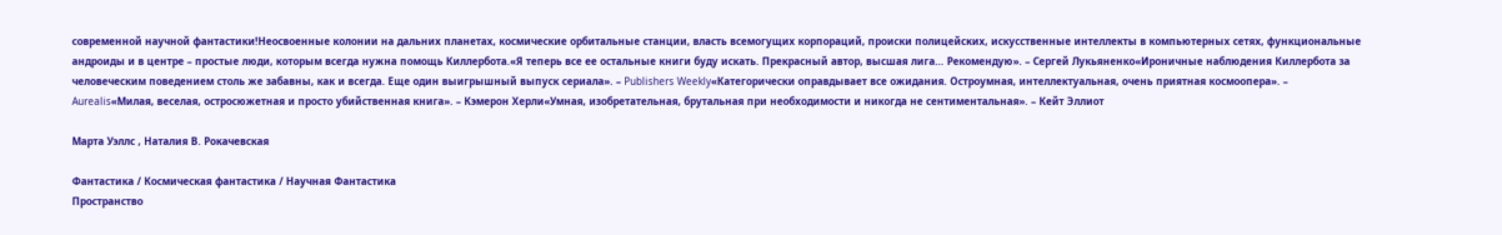современной научной фантастики!Неосвоенные колонии на дальних планетах, космические орбитальные станции, власть всемогущих корпораций, происки полицейских, искусственные интеллекты в компьютерных сетях, функциональные андроиды и в центре – простые люди, которым всегда нужна помощь Киллербота.«Я теперь все ее остальные книги буду искать. Прекрасный автор, высшая лига… Рекомендую». – Сергей Лукьяненко«Ироничные наблюдения Киллербота за человеческим поведением столь же забавны, как и всегда. Еще один выигрышный выпуск сериала». – Publishers Weekly«Категорически оправдывает все ожидания. Остроумная, интеллектуальная, очень приятная космоопера». – Aurealis«Милая, веселая, остросюжетная и просто убийственная книга». – Кэмерон Херли«Умная, изобретательная, брутальная при необходимости и никогда не сентиментальная». – Кейт Эллиот

Марта Уэллс , Наталия В. Рокачевская

Фантастика / Космическая фантастика / Научная Фантастика
Пространство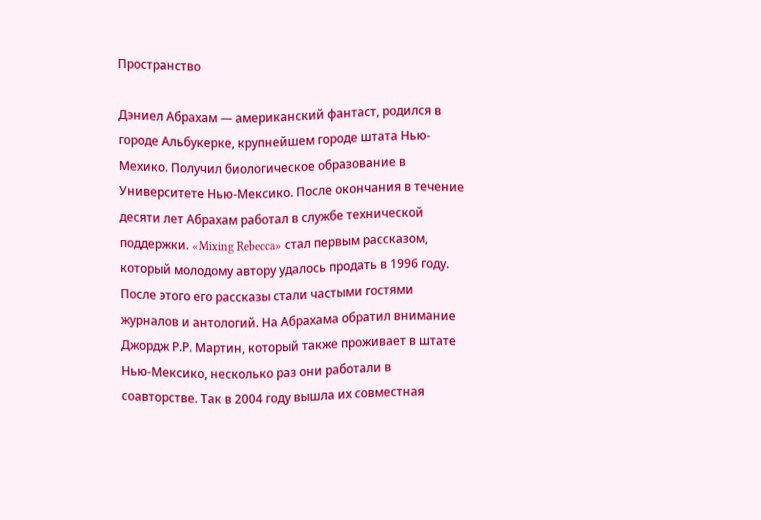Пространство

Дэниел Абрахам — американский фантаст, родился в городе Альбукерке, крупнейшем городе штата Нью-Мехико. Получил биологическое образование в Университете Нью-Мексико. После окончания в течение десяти лет Абрахам работал в службе технической поддержки. «Mixing Rebecca» стал первым рассказом, который молодому автору удалось продать в 1996 году. После этого его рассказы стали частыми гостями журналов и антологий. На Абрахама обратил внимание Джордж Р.Р. Мартин, который также проживает в штате Нью-Мексико, несколько раз они работали в соавторстве. Так в 2004 году вышла их совместная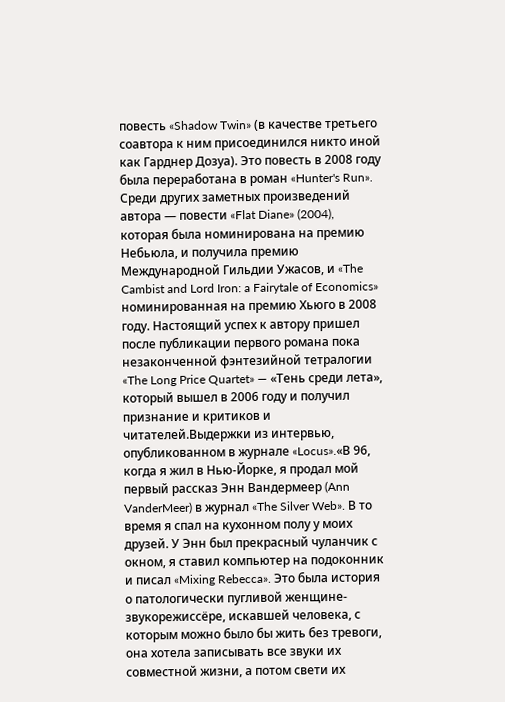повесть «Shadow Twin» (в качестве третьего соавтора к ним присоединился никто иной как Гарднер Дозуа). Это повесть в 2008 году была переработана в роман «Hunter's Run». Среди других заметных произведений автора — повести «Flat Diane» (2004), которая была номинирована на премию Небьюла, и получила премию Международной Гильдии Ужасов, и «The Cambist and Lord Iron: a Fairytale of Economics» номинированная на премию Хьюго в 2008 году. Настоящий успех к автору пришел после публикации первого романа пока незаконченной фэнтезийной тетралогии «The Long Price Quartet» — «Тень среди лета», который вышел в 2006 году и получил признание и критиков и читателей.Выдержки из интервью, опубликованном в журнале «Locus».«В 96, когда я жил в Нью-Йорке, я продал мой первый рассказ Энн Вандермеер (Ann VanderMeer) в журнал «The Silver Web». В то время я спал на кухонном полу у моих друзей. У Энн был прекрасный чуланчик с окном, я ставил компьютер на подоконник и писал «Mixing Rebecca». Это была история о патологически пугливой женщине-звукорежиссёре, искавшей человека, с которым можно было бы жить без тревоги, она хотела записывать все звуки их совместной жизни, а потом свети их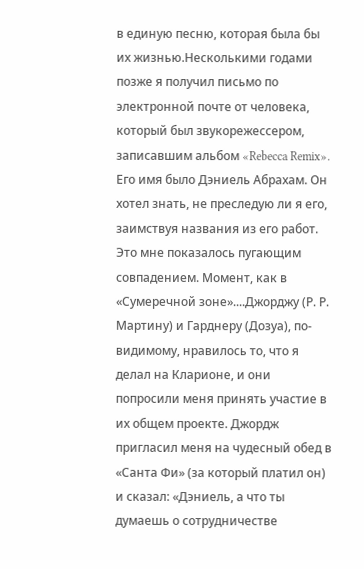в единую песню, которая была бы их жизнью.Несколькими годами позже я получил письмо по электронной почте от человека, который был звукорежессером, записавшим альбом «Rebecca Remix». Его имя было Дэниель Абрахам. Он хотел знать, не преследую ли я его, заимствуя названия из его работ. Это мне показалось пугающим совпадением. Момент, как в «Сумеречной зоне»....Джорджу (Р. Р. Мартину) и Гарднеру (Дозуа), по-видимому, нравилось то, что я делал на Кларионе, и они попросили меня принять участие в их общем проекте. Джордж пригласил меня на чудесный обед в «Санта Фи» (за который платил он) и сказал: «Дэниель, а что ты думаешь о сотрудничестве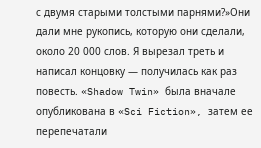с двумя старыми толстыми парнями?»Они дали мне рукопись, которую они сделали, около 20 000 слов. Я вырезал треть и написал концовку — получилась как раз повесть. «Shadow Twin» была вначале опубликована в «Sci Fiction», затем ее перепечатали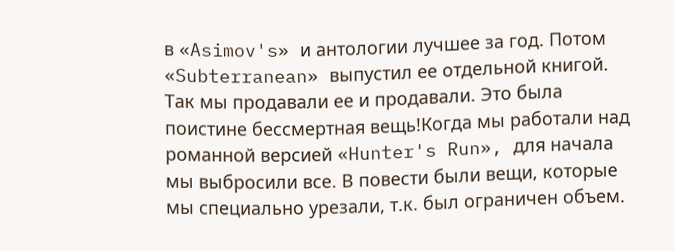в «Asimov's» и антологии лучшее за год. Потом «Subterranean» выпустил ее отдельной книгой. Так мы продавали ее и продавали. Это была поистине бессмертная вещь!Когда мы работали над романной версией «Hunter's Run», для начала мы выбросили все. В повести были вещи, которые мы специально урезали, т.к. был ограничен объем.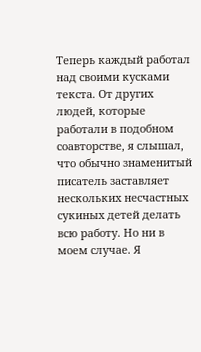Теперь каждый работал над своими кусками текста. От других людей, которые работали в подобном соавторстве, я слышал, что обычно знаменитый писатель заставляет нескольких несчастных сукиных детей делать всю работу. Но ни в моем случае. Я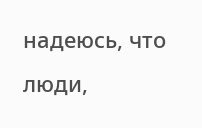надеюсь, что люди,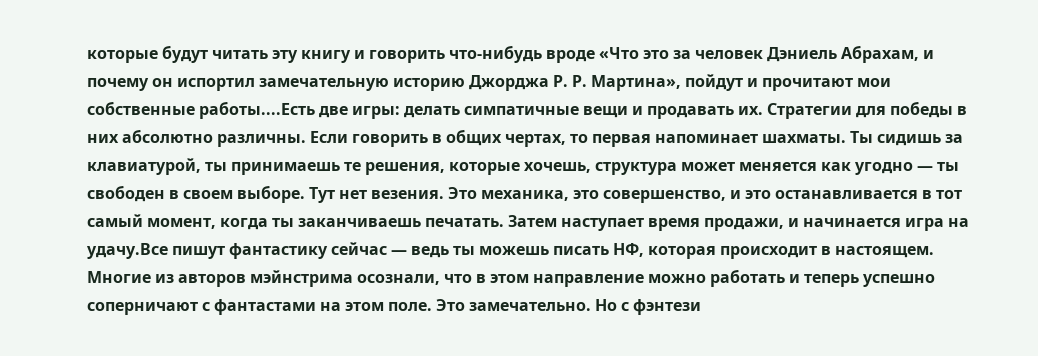которые будут читать эту книгу и говорить что-нибудь вроде «Что это за человек Дэниель Абрахам, и почему он испортил замечательную историю Джорджа Р. Р. Мартина», пойдут и прочитают мои собственные работы....Есть две игры: делать симпатичные вещи и продавать их. Стратегии для победы в них абсолютно различны. Если говорить в общих чертах, то первая напоминает шахматы. Ты сидишь за клавиатурой, ты принимаешь те решения, которые хочешь, структура может меняется как угодно — ты свободен в своем выборе. Тут нет везения. Это механика, это совершенство, и это останавливается в тот самый момент, когда ты заканчиваешь печатать. Затем наступает время продажи, и начинается игра на удачу.Все пишут фантастику сейчас — ведь ты можешь писать НФ, которая происходит в настоящем. Многие из авторов мэйнстрима осознали, что в этом направление можно работать и теперь успешно соперничают с фантастами на этом поле. Это замечательно. Но с фэнтези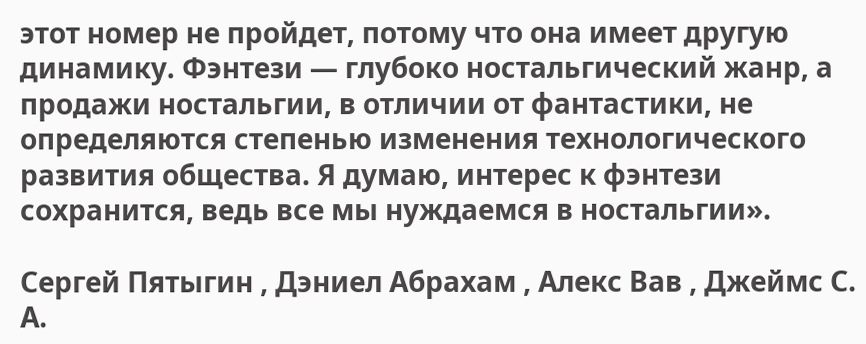этот номер не пройдет, потому что она имеет другую динамику. Фэнтези — глубоко ностальгический жанр, а продажи ностальгии, в отличии от фантастики, не определяются степенью изменения технологического развития общества. Я думаю, интерес к фэнтези сохранится, ведь все мы нуждаемся в ностальгии».

Сергей Пятыгин , Дэниел Абрахам , Алекс Вав , Джеймс С. А.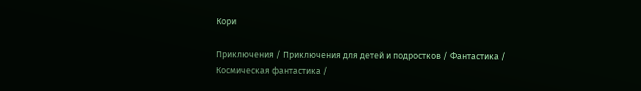Кори

Приключения / Приключения для детей и подростков / Фантастика / Космическая фантастика /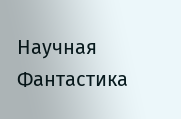Научная Фантастика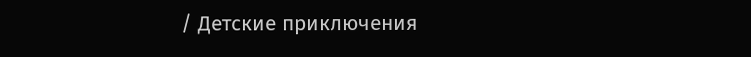/ Детские приключения